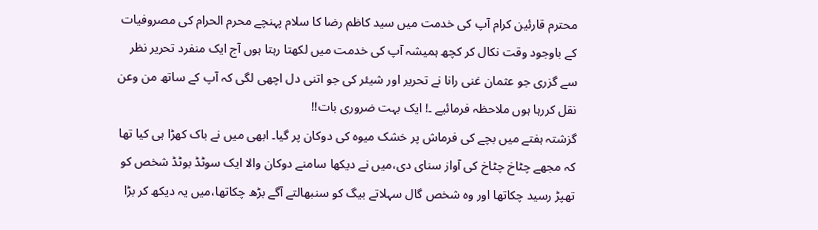محترم قارئین کرام آپ کی خدمت میں سید کاظم رضا کا سلام پہنچے محرم الحرام کی مصروفیات کے باوجود وقت نکال کر کچھ ہمیشہ آپ کی خدمت میں لکھتا رہتا ہوں آج ایک منفرد تحریر نظر سے گزری جو عثمان غنی رانا نے تحریر اور شیئر کی جو اتنی دل اچھی لگی کہ آپ کے ساتھ من وعن نقل کررہا ہوں ملاحظہ فرمائیے ۔! ایک بہت ضروری بات!!
گزشتہ ہفتے میں بچے کی فرماش پر خشک میوہ کی دوکان پر گیا۔ ابھی میں نے باک کھڑا ہی کیا تھا کہ مجھے چٹاخ چٹاخ کی آواز سنای دی،میں نے دیکھا سامنے دوکان والا ایک سوٹڈ بوٹڈ شخص کو تھپڑ رسید چکاتھا اور وہ شخص گال سہلاتے بیگ کو سنبھالتے آگے بڑھ چکاتھا،میں یہ دیکھ کر بڑا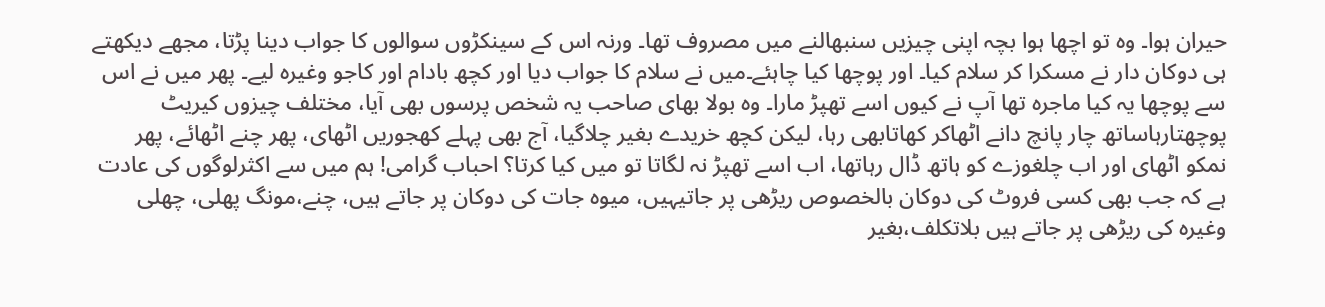حیران ہوا۔ وہ تو اچھا ہوا بچہ اپنی چیزیں سنبھالنے میں مصروف تھا۔ ورنہ اس کے سینکڑوں سوالوں کا جواب دینا پڑتا، مجھے دیکھتے ہی دوکان دار نے مسکرا کر سلام کیا۔ اور پوچھا کیا چاہئے۔میں نے سلام کا جواب دیا اور کچھ بادام اور کاجو وغیرہ لیے۔ پھر میں نے اس سے پوچھا یہ کیا ماجرہ تھا آپ نے کیوں اسے تھپڑ مارا۔ وہ بولا بھای صاحب یہ شخص پرسوں بھی آیا، مختلف چیزوں کیریٹ پوچھتارہاساتھ چار پانچ دانے اٹھاکر کھاتابھی رہا، لیکن کچھ خریدے بغیر چلاگیا، آج بھی پہلے کھجوریں اٹھای، پھر چنے اٹھائے، پھر نمکو اٹھای اور اب چلغوزے کو ہاتھ ڈال رہاتھا، اب اسے تھپڑ نہ لگاتا تو میں کیا کرتا؟ احباب گرامی! ہم میں سے اکثرلوگوں کی عادت ہے کہ جب بھی کسی فروٹ کی دوکان بالخصوص ریڑھی پر جاتیہیں، میوہ جات کی دوکان پر جاتے ہیں، چنے،مونگ پھلی، چھلی وغیرہ کی ریڑھی پر جاتے ہیں بلاتکلف،بغیر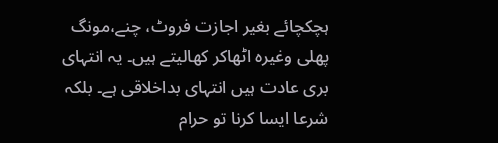ہچکچائے بغیر اجازت فروٹ، چنے،مونگ پھلی وغیرہ اٹھاکر کھالیتے ہیں۔ یہ انتہای بری عادت ہیں انتہای بداخلاقی ہے۔ بلکہ شرعا ایسا کرنا تو حرام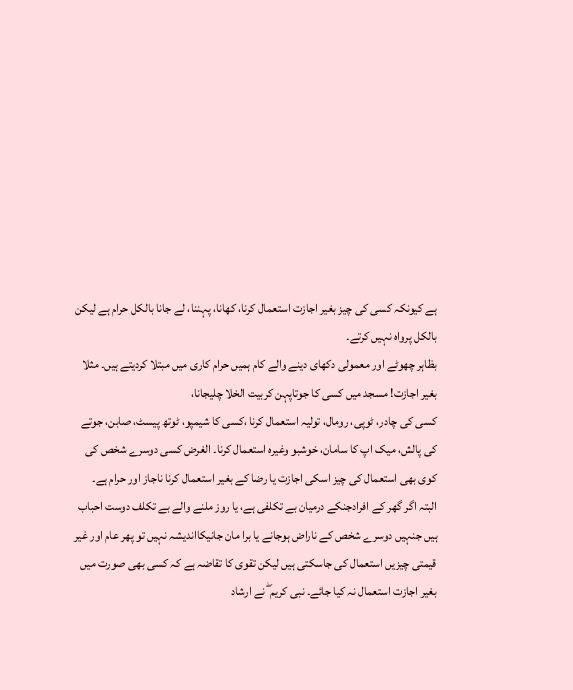ہے کیونکہ کسی کی چیز بغیر اجازت استعمال کرنا، کھانا، پہننا، لے جانا بالکل حرام ہے لیکن بالکل پرواہ نہیں کرتے۔
بظاہر چھوٹے اور معمولی دکھای دینے والے کام ہمیں حرام کاری میں مبتلا کردیتے ہیں۔ مثلا بغیر اجازت! مسجد میں کسی کا جوتاپہن کربیت الخلا چلیجانا،
کسی کی چادر، ٹوپی، رومال، تولیہ استعمال کرنا ،کسی کا شیمپو، ٹوتھ پیسٹ، صابن، جوتے کی پالش، میک اپ کا سامان، خوشبو وغیرہ استعمال کرنا۔ الغرض کسی دوسرے شخص کی کوی بھی استعمال کی چیز اسکی اجازت یا رضا کے بغیر استعمال کرنا ناجاز اور حرام ہے۔ البتہ اگر گھر کے افرادجنکے درمیان بے تکلفی ہے، یا روز ملنے والے بے تکلف دوست احباب ہیں جنہیں دوسرے شخص کے ناراض ہوجانے یا برا مان جانیکااندیشہ نہیں تو پھر عام اور غیر قیمتی چیزیں استعمال کی جاسکتی ہیں لیکن تقوی کا تقاضہ ہے کہ کسی بھی صورت میں بغیر اجازت استعمال نہ کیا جائے۔ نبی کریم ۖ نے ارشاد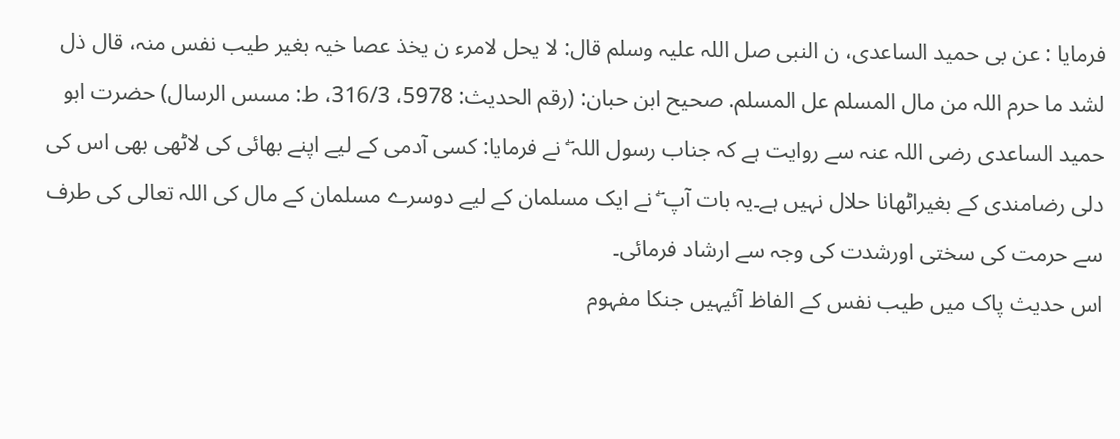فرمایا : عن بی حمید الساعدی، ن النبی صل اللہ علیہ وسلم قال: لا یحل لامرء ن یخذ عصا خیہ بغیر طیب نفس منہ، قال ذل لشد ما حرم اللہ من مال المسلم عل المسلم. صحیح ابن حبان: (رقم الحدیث: 5978، 316/3، ط: مسس الرسال) حضرت ابو حمید الساعدی رضی اللہ عنہ سے روایت ہے کہ جناب رسول اللہ ۖ نے فرمایا: کسی آدمی کے لیے اپنے بھائی کی لاٹھی بھی اس کی دلی رضامندی کے بغیراٹھانا حلال نہیں ہے۔یہ بات آپ ۖ نے ایک مسلمان کے لیے دوسرے مسلمان کے مال کی اللہ تعالی کی طرف سے حرمت کی سختی اورشدت کی وجہ سے ارشاد فرمائی۔
اس حدیث پاک میں طیب نفس کے الفاظ آئیہیں جنکا مفہوم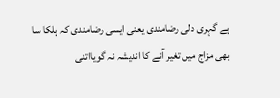ہے گہری دلی رضامندی یعنی ایسی رضامندی کہ ہلکا سا بھی مزاج میں تغیر آنے کا اندیشہ نہ گویااتنی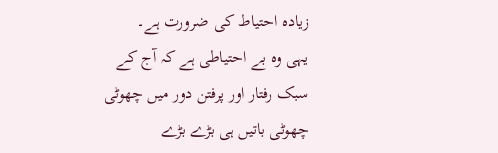زیادہ احتیاط کی ضرورت ہے۔
یہی وہ بے احتیاطی ہے کہ آج کے سبک رفتار اور پرفتن دور میں چھوٹی چھوٹی باتیں ہی بڑے بڑے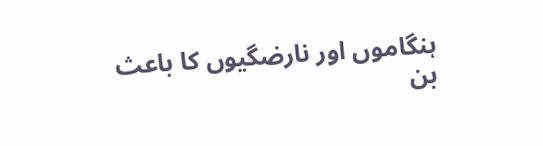ہنگاموں اور نارضگیوں کا باعث بن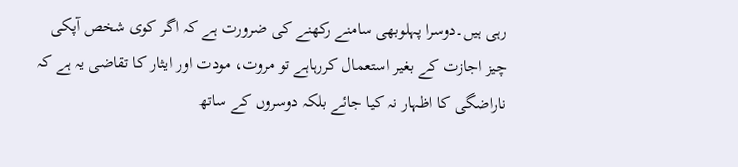رہی ہیں۔دوسرا پہلوبھی سامنے رکھنے کی ضرورت ہے کہ اگر کوی شخص آپکی چیز اجازت کے بغیر استعمال کررہاہے تو مروت، مودت اور ایثار کا تقاضی یہ ہے کہ ناراضگی کا اظہار نہ کیا جائے بلکہ دوسروں کے ساتھ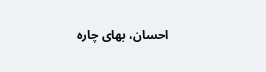احسان، بھای چارہ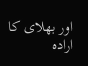اور بھلای کا ارادہ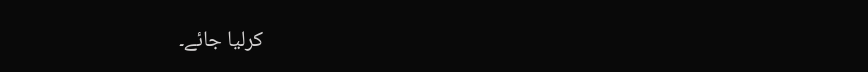کرلیا جائے۔